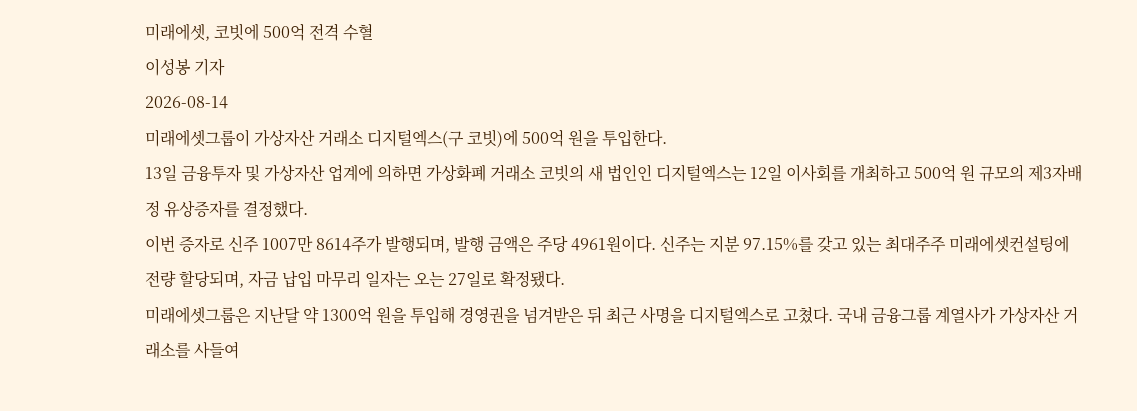미래에셋, 코빗에 500억 전격 수혈
이성봉 기자
2026-08-14
미래에셋그룹이 가상자산 거래소 디지털엑스(구 코빗)에 500억 원을 투입한다.
13일 금융투자 및 가상자산 업계에 의하면 가상화폐 거래소 코빗의 새 법인인 디지털엑스는 12일 이사회를 개최하고 500억 원 규모의 제3자배정 유상증자를 결정했다.
이번 증자로 신주 1007만 8614주가 발행되며, 발행 금액은 주당 4961원이다. 신주는 지분 97.15%를 갖고 있는 최대주주 미래에셋컨설팅에 전량 할당되며, 자금 납입 마무리 일자는 오는 27일로 확정됐다.
미래에셋그룹은 지난달 약 1300억 원을 투입해 경영권을 넘겨받은 뒤 최근 사명을 디지털엑스로 고쳤다. 국내 금융그룹 계열사가 가상자산 거래소를 사들여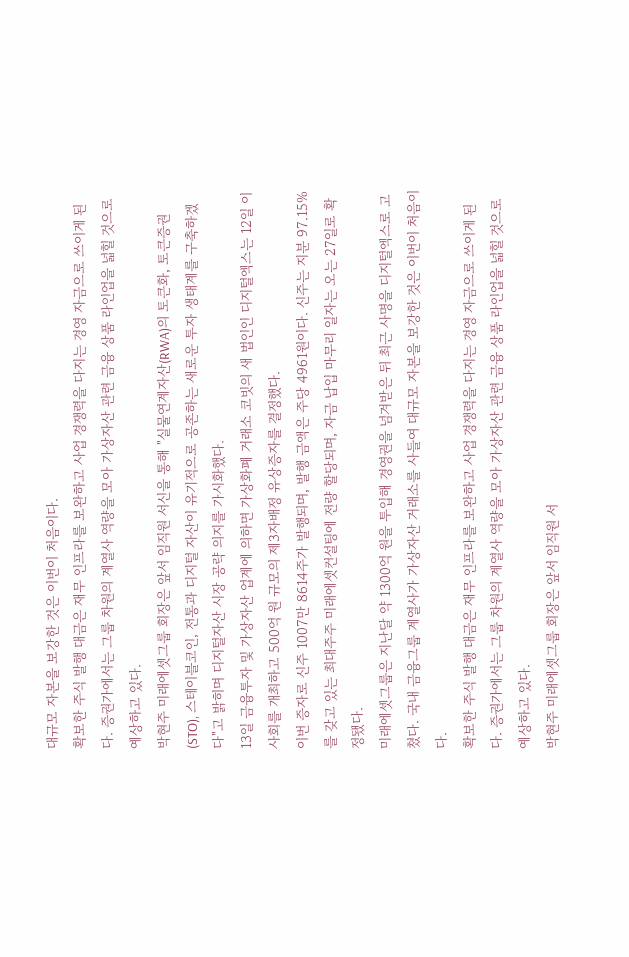대규모 자본을 보강한 것은 이번이 처음이다.
확보한 주식 발행 대금은 재무 인프라를 보완하고 사업 경쟁력을 다지는 경영 자금으로 쓰이게 된다. 증권가에서는 그룹 차원의 계열사 역량을 모아 가상자산 관련 금융 상품 라인업을 넓힐 것으로 예상하고 있다.
박현주 미래에셋그룹 회장은 앞서 임직원 서신을 통해 "실물연계자산(RWA)의 토큰화, 토큰증권(STO), 스테이블코인, 전통과 디지털 자산이 유기적으로 공존하는 새로운 투자 생태계를 구축하겠다"고 밝히며 디지털자산 시장 공략 의지를 가시화했다.
13일 금융투자 및 가상자산 업계에 의하면 가상화폐 거래소 코빗의 새 법인인 디지털엑스는 12일 이사회를 개최하고 500억 원 규모의 제3자배정 유상증자를 결정했다.
이번 증자로 신주 1007만 8614주가 발행되며, 발행 금액은 주당 4961원이다. 신주는 지분 97.15%를 갖고 있는 최대주주 미래에셋컨설팅에 전량 할당되며, 자금 납입 마무리 일자는 오는 27일로 확정됐다.
미래에셋그룹은 지난달 약 1300억 원을 투입해 경영권을 넘겨받은 뒤 최근 사명을 디지털엑스로 고쳤다. 국내 금융그룹 계열사가 가상자산 거래소를 사들여 대규모 자본을 보강한 것은 이번이 처음이다.
확보한 주식 발행 대금은 재무 인프라를 보완하고 사업 경쟁력을 다지는 경영 자금으로 쓰이게 된다. 증권가에서는 그룹 차원의 계열사 역량을 모아 가상자산 관련 금융 상품 라인업을 넓힐 것으로 예상하고 있다.
박현주 미래에셋그룹 회장은 앞서 임직원 서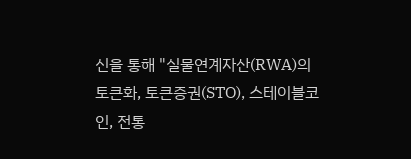신을 통해 "실물연계자산(RWA)의 토큰화, 토큰증권(STO), 스테이블코인, 전통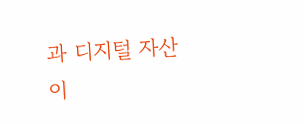과 디지털 자산이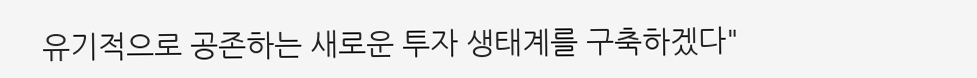유기적으로 공존하는 새로운 투자 생태계를 구축하겠다"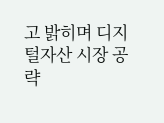고 밝히며 디지털자산 시장 공략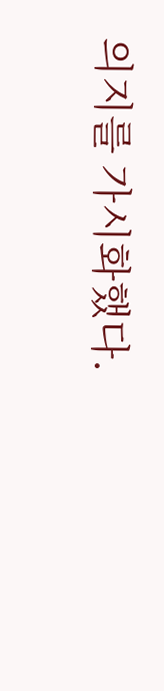의지를 가시화했다.